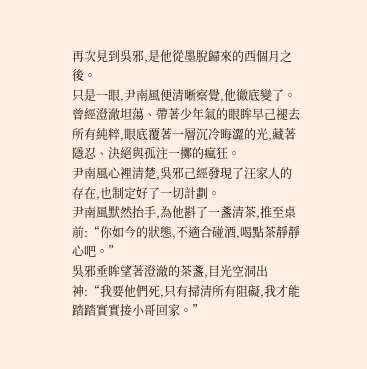再次見到吳邪,是他從墨脫歸來的西個月之後。
只是一眼,尹南風便清晰察覺,他徹底變了。
曾經澄澈坦蕩、帶著少年氣的眼眸早己褪去所有純粹,眼底覆著一層沉冷晦澀的光,藏著隱忍、決絕與孤注一擲的瘋狂。
尹南風心裡清楚,吳邪己經發現了汪家人的存在,也制定好了一切計劃。
尹南風默然抬手,為他斟了一盞清茶,推至桌前:“你如今的狀態,不適合碰酒,喝點茶靜靜心吧。”
吳邪垂眸望著澄澈的茶盞,目光空洞出神:“我要他們死,只有掃清所有阻礙,我才能踏踏實實接小哥回家。”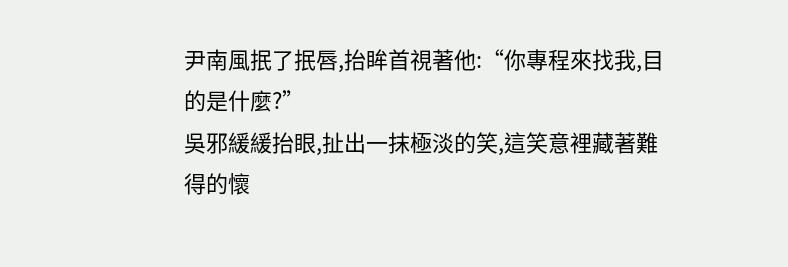尹南風抿了抿唇,抬眸首視著他:“你專程來找我,目的是什麼?”
吳邪緩緩抬眼,扯出一抹極淡的笑,這笑意裡藏著難得的懷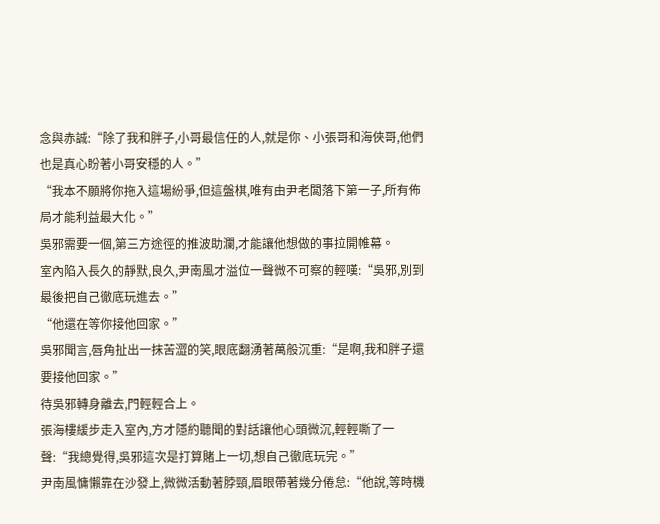念與赤誠:“除了我和胖子,小哥最信任的人,就是你、小張哥和海俠哥,他們也是真心盼著小哥安穩的人。”
“我本不願將你拖入這場紛爭,但這盤棋,唯有由尹老闆落下第一子,所有佈局才能利益最大化。”
吳邪需要一個,第三方途徑的推波助瀾,才能讓他想做的事拉開帷幕。
室內陷入長久的靜默,良久,尹南風才溢位一聲微不可察的輕嘆:“吳邪,別到最後把自己徹底玩進去。”
“他還在等你接他回家。”
吳邪聞言,唇角扯出一抹苦澀的笑,眼底翻湧著萬般沉重:“是啊,我和胖子還要接他回家。”
待吳邪轉身離去,門輕輕合上。
張海樓緩步走入室內,方才隱約聽聞的對話讓他心頭微沉,輕輕嘶了一聲:“我總覺得,吳邪這次是打算賭上一切,想自己徹底玩完。”
尹南風慵懶靠在沙發上,微微活動著脖頸,眉眼帶著幾分倦怠:“他說,等時機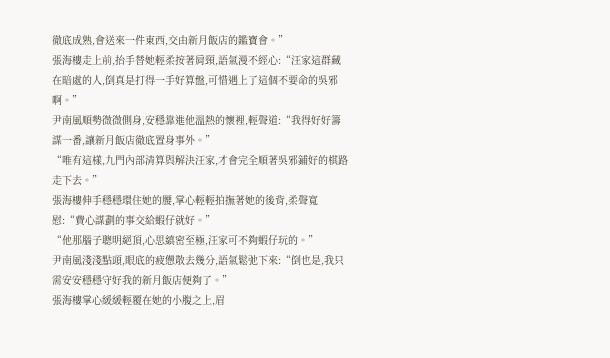徹底成熟,會送來一件東西,交由新月飯店的鑑寶會。”
張海樓走上前,抬手替她輕柔按著肩頸,語氣漫不經心:“汪家這群藏在暗處的人,倒真是打得一手好算盤,可惜遇上了這個不要命的吳邪啊。”
尹南風順勢微微側身,安穩靠進他溫熱的懷裡,輕聲道:“我得好好籌謀一番,讓新月飯店徹底置身事外。”
“唯有這樣,九門內部清算與解決汪家,才會完全順著吳邪鋪好的棋路走下去。”
張海樓伸手穩穩環住她的腰,掌心輕輕拍撫著她的後背,柔聲寬慰:“費心謀劃的事交給蝦仔就好。”
“他那腦子聰明絕頂,心思縝密至極,汪家可不夠蝦仔玩的。”
尹南風淺淺點頭,眼底的疲憊散去幾分,語氣鬆弛下來:“倒也是,我只需安安穩穩守好我的新月飯店便夠了。”
張海樓掌心緩緩輕覆在她的小腹之上,眉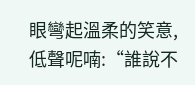眼彎起溫柔的笑意,低聲呢喃:“誰說不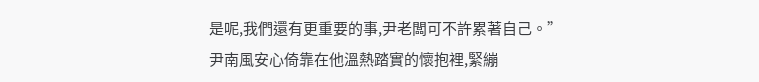是呢,我們還有更重要的事,尹老闆可不許累著自己。”
尹南風安心倚靠在他溫熱踏實的懷抱裡,緊繃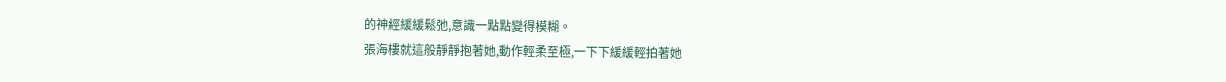的神經緩緩鬆弛,意識一點點變得模糊。
張海樓就這般靜靜抱著她,動作輕柔至極,一下下緩緩輕拍著她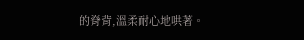的脊背,溫柔耐心地哄著。